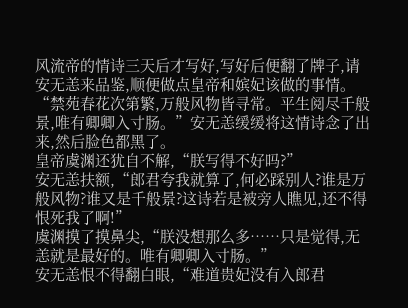风流帝的情诗三天后才写好,写好后便翻了牌子,请安无恙来品鉴,顺便做点皇帝和嫔妃该做的事情。
“禁苑春花次第繁,万般风物皆寻常。平生阅尽千般景,唯有卿卿入寸肠。”安无恙缓缓将这情诗念了出来,然后脸色都黑了。
皇帝虞渊还犹自不解,“朕写得不好吗?”
安无恙扶额,“郎君夸我就算了,何必踩别人?谁是万般风物?谁又是千般景?这诗若是被旁人瞧见,还不得恨死我了啊!”
虞渊摸了摸鼻尖,“朕没想那么多……只是觉得,无恙就是最好的。唯有卿卿入寸肠。”
安无恙恨不得翻白眼,“难道贵妃没有入郎君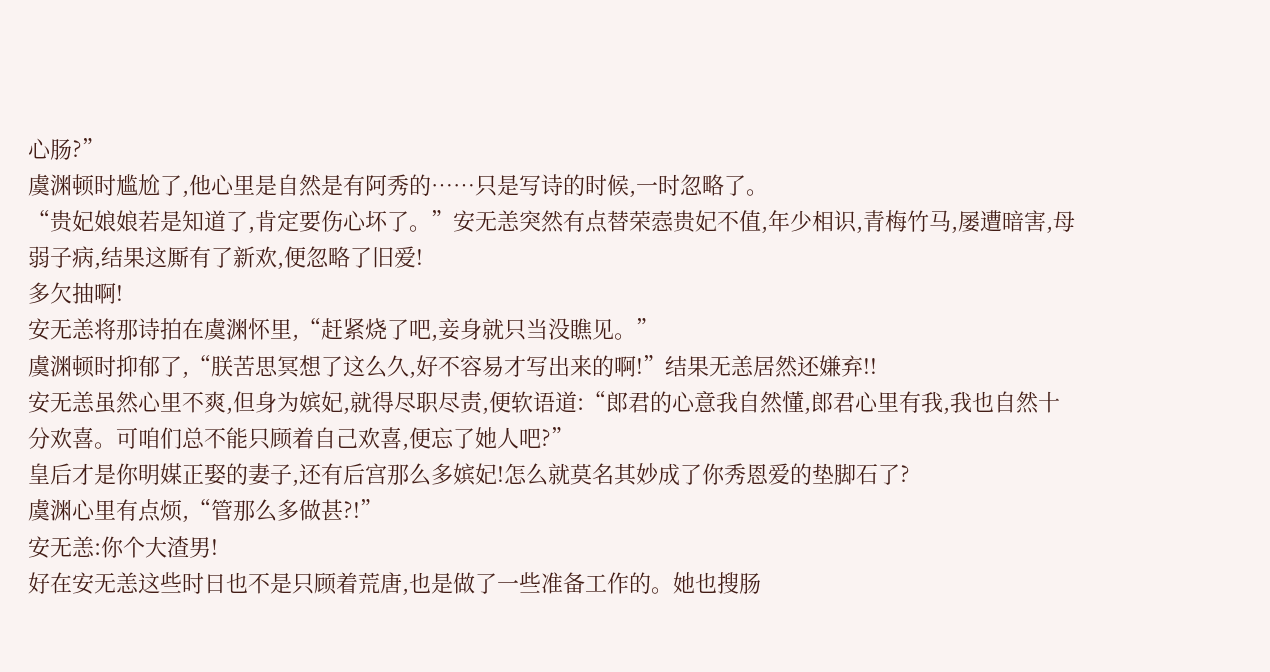心肠?”
虞渊顿时尴尬了,他心里是自然是有阿秀的……只是写诗的时候,一时忽略了。
“贵妃娘娘若是知道了,肯定要伤心坏了。”安无恙突然有点替荣悫贵妃不值,年少相识,青梅竹马,屡遭暗害,母弱子病,结果这厮有了新欢,便忽略了旧爱!
多欠抽啊!
安无恙将那诗拍在虞渊怀里,“赶紧烧了吧,妾身就只当没瞧见。”
虞渊顿时抑郁了,“朕苦思冥想了这么久,好不容易才写出来的啊!”结果无恙居然还嫌弃!!
安无恙虽然心里不爽,但身为嫔妃,就得尽职尽责,便软语道:“郎君的心意我自然懂,郎君心里有我,我也自然十分欢喜。可咱们总不能只顾着自己欢喜,便忘了她人吧?”
皇后才是你明媒正娶的妻子,还有后宫那么多嫔妃!怎么就莫名其妙成了你秀恩爱的垫脚石了?
虞渊心里有点烦,“管那么多做甚?!”
安无恙:你个大渣男!
好在安无恙这些时日也不是只顾着荒唐,也是做了一些准备工作的。她也搜肠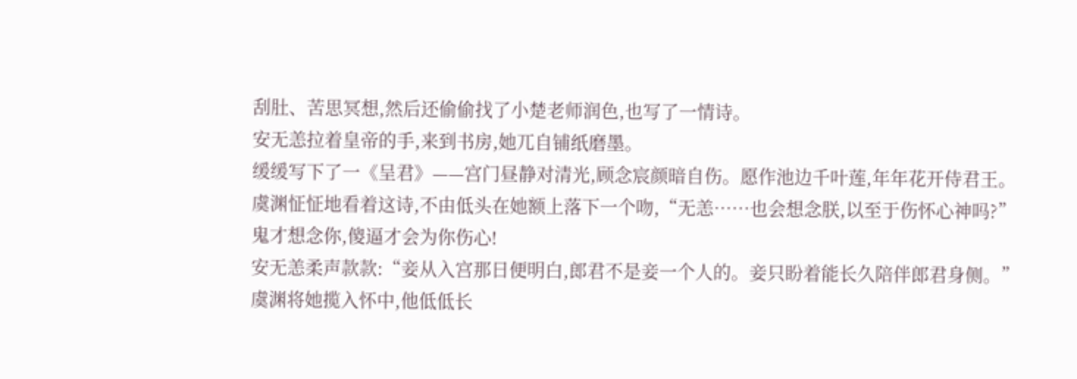刮肚、苦思冥想,然后还偷偷找了小楚老师润色,也写了一情诗。
安无恙拉着皇帝的手,来到书房,她兀自铺纸磨墨。
缓缓写下了一《呈君》——宫门昼静对清光,顾念宸颜暗自伤。愿作池边千叶莲,年年花开侍君王。
虞渊怔怔地看着这诗,不由低头在她额上落下一个吻,“无恙……也会想念朕,以至于伤怀心神吗?”
鬼才想念你,傻逼才会为你伤心!
安无恙柔声款款:“妾从入宫那日便明白,郎君不是妾一个人的。妾只盼着能长久陪伴郎君身侧。”
虞渊将她揽入怀中,他低低长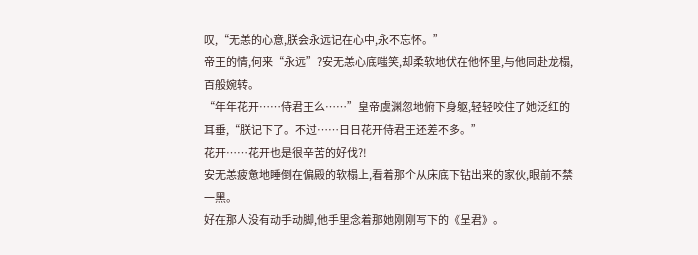叹,“无恙的心意,朕会永远记在心中,永不忘怀。”
帝王的情,何来“永远”?安无恙心底嗤笑,却柔软地伏在他怀里,与他同赴龙榻,百般婉转。
“年年花开……侍君王么……”皇帝虞渊忽地俯下身躯,轻轻咬住了她泛红的耳垂,“朕记下了。不过……日日花开侍君王还差不多。”
花开……花开也是很辛苦的好伐?!
安无恙疲惫地睡倒在偏殿的软榻上,看着那个从床底下钻出来的家伙,眼前不禁一黑。
好在那人没有动手动脚,他手里念着那她刚刚写下的《呈君》。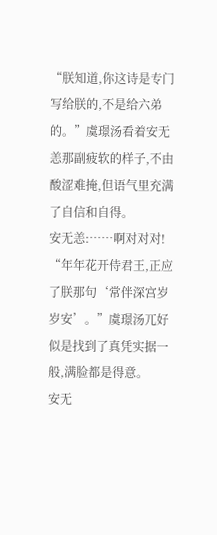“朕知道,你这诗是专门写给朕的,不是给六弟的。”虞璟汤看着安无恙那副疲软的样子,不由酸涩难掩,但语气里充满了自信和自得。
安无恙:……啊对对对!
“年年花开侍君王,正应了朕那句‘常伴深宫岁岁安’。”虞璟汤兀好似是找到了真凭实据一般,满脸都是得意。
安无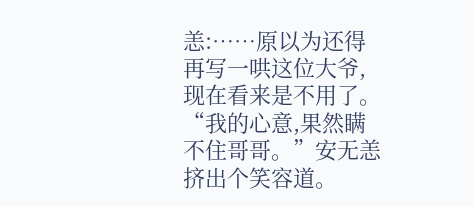恙:……原以为还得再写一哄这位大爷,现在看来是不用了。
“我的心意,果然瞒不住哥哥。”安无恙挤出个笑容道。